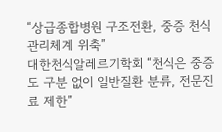“상급종합병원 구조전환, 중증 천식 관리체계 위축”
대한천식알레르기학회 “천식은 중증도 구분 없이 일반질환 분류, 전문진료 제한”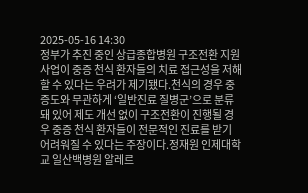2025-05-16 14:30
정부가 추진 중인 상급종합병원 구조전환 지원사업이 중증 천식 환자들의 치료 접근성을 저해할 수 있다는 우려가 제기됐다.천식의 경우 중증도와 무관하게 ‘일반진료 질병군’으로 분류돼 있어 제도 개선 없이 구조전환이 진행될 경우 중증 천식 환자들이 전문적인 진료를 받기 어려워질 수 있다는 주장이다.정재원 인제대학교 일산백병원 알레르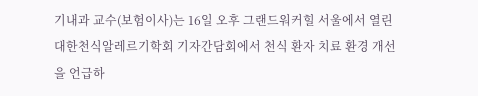기내과 교수(보험이사)는 16일 오후 그랜드워커힐 서울에서 열린 대한천식알레르기학회 기자간담회에서 천식 환자 치료 환경 개선을 언급하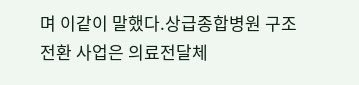며 이같이 말했다.상급종합병원 구조전환 사업은 의료전달체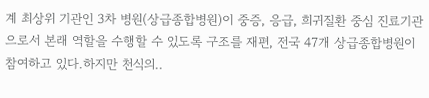계 최상위 기관인 3차 병원(상급종합병원)이 중증, 응급, 희귀질환 중심 진료기관으로서 본래 역할을 수행할 수 있도록 구조를 재편, 전국 47개 상급종합병원이 참여하고 있다.하지만 천식의..